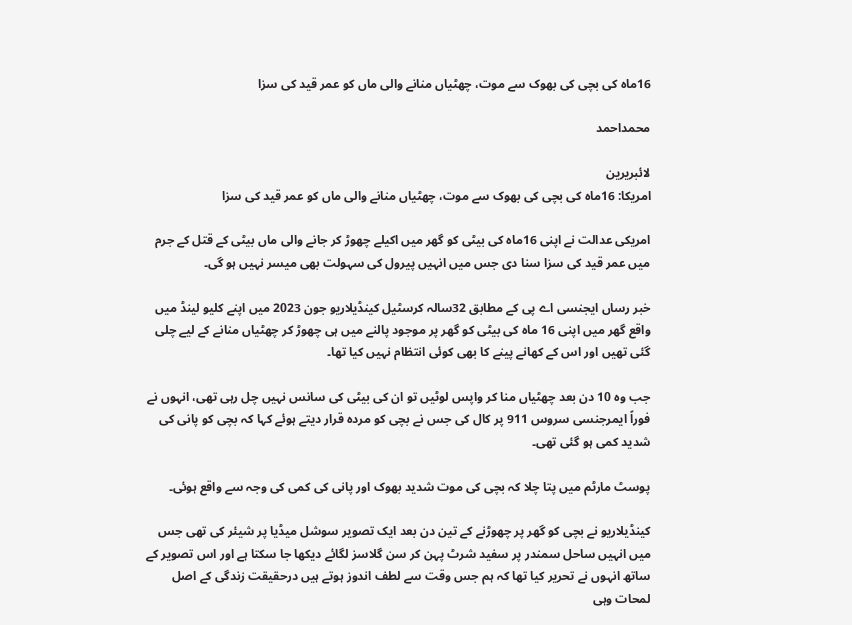16ماہ کی بچی کی بھوک سے موت، چھٹیاں منانے والی ماں کو عمر قید کی سزا

محمداحمد

لائبریرین
امریکا: 16ماہ کی بچی کی بھوک سے موت، چھٹیاں منانے والی ماں کو عمر قید کی سزا

امریکی عدالت نے اپنی 16ماہ کی بیٹی کو گھر میں اکیلے چھوڑ کر جانے والی ماں بیٹی کے قتل کے جرم میں عمر قید کی سزا سنا دی جس میں انہیں پیرول کی سہولت بھی میسر نہیں ہو گی۔

خبر رساں ایجنسی اے پی کے مطابق 32سالہ کرسٹیل کینڈیلاریو جون 2023 میں اپنے کلیو لینڈ میں واقع گھر میں اپنی 16 ماہ کی بیٹی کو گھر پر موجود پالنے میں ہی چھوڑ کر چھٹیاں منانے کے لیے چلی گئی تھیں اور اس کے کھانے پینے کا بھی کوئی انتظام نہیں کیا تھا۔

جب وہ 10 دن بعد چھٹیاں منا کر واپس لوٹیں تو ان کی بیٹی کی سانس نہیں چل رہی تھی، انہوں نے فوراً ایمرجنسی سروس 911 پر کال کی جس نے بچی کو مردہ قرار دیتے ہوئے کہا کہ بچی کو پانی کی شدید کمی ہو گئی تھی۔

پوسٹ مارٹم میں پتا چلا کہ بچی کی موت شدید بھوک اور پانی کی کمی کی وجہ سے واقع ہوئی۔

کینڈیلاریو نے بچی کو گھر پر چھوڑنے کے تین دن بعد ایک تصویر سوشل میڈیا پر شیئر کی تھی جس میں انہیں ساحل سمندر پر سفید شرٹ پہن کر سن گلاسز لگائے دیکھا جا سکتا ہے اور اس تصویر کے ساتھ انہوں نے تحریر کیا تھا کہ ہم جس وقت سے لطف اندوز ہوتے ہیں درحقیقت زندگی کے اصل لمحات وہی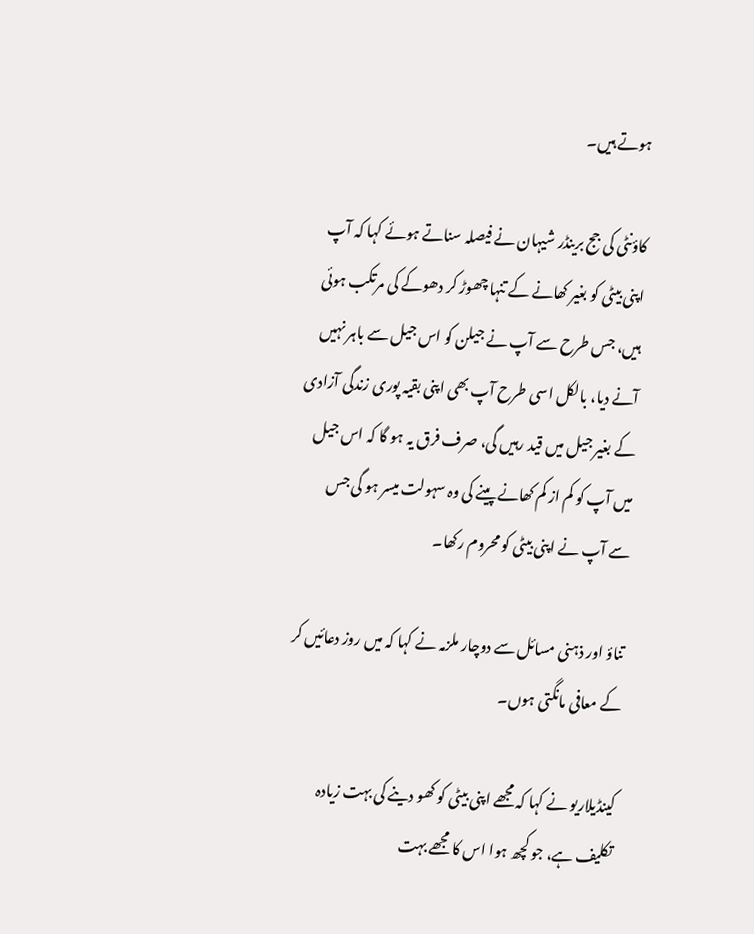ہوتے ہیں۔

کاؤنٹی کی جج برینڈر شیہان نے فیصلہ سناتے ہوئے کہا کہ آپ اپنی بیٹی کو بغیر کھانے کے تنہا چھوڑ کر دھوکے کی مرتکب ہوئی ہیں، جس طرح سے آپ نے جیلن کو اس جیل سے باہر نہیں آنے دیا، بالکل اسی طرح آپ بھی اپنی بقیہ پوری زندگی آزادی کے بغیر جیل میں قید رہیں گی، صرف فرق یہ ہو گا کہ اس جیل میں آپ کو کم از کم کھانے پینے کی وہ سہولت میسر ہو گی جس سے آپ نے اپنی بیٹی کو محروم رکھا۔

تناؤ اور ذہنی مسائل سے دوچار ملزمہ نے کہا کہ میں روز دعائیں کر کے معافی مانگتی ہوں۔

کینڈیلاریو نے کہا کہ مجھے اپنی بیٹی کو کھو دینے کی بہت زیادہ تکلیف ہے، جو کچھ ہوا اس کا مجھے بہت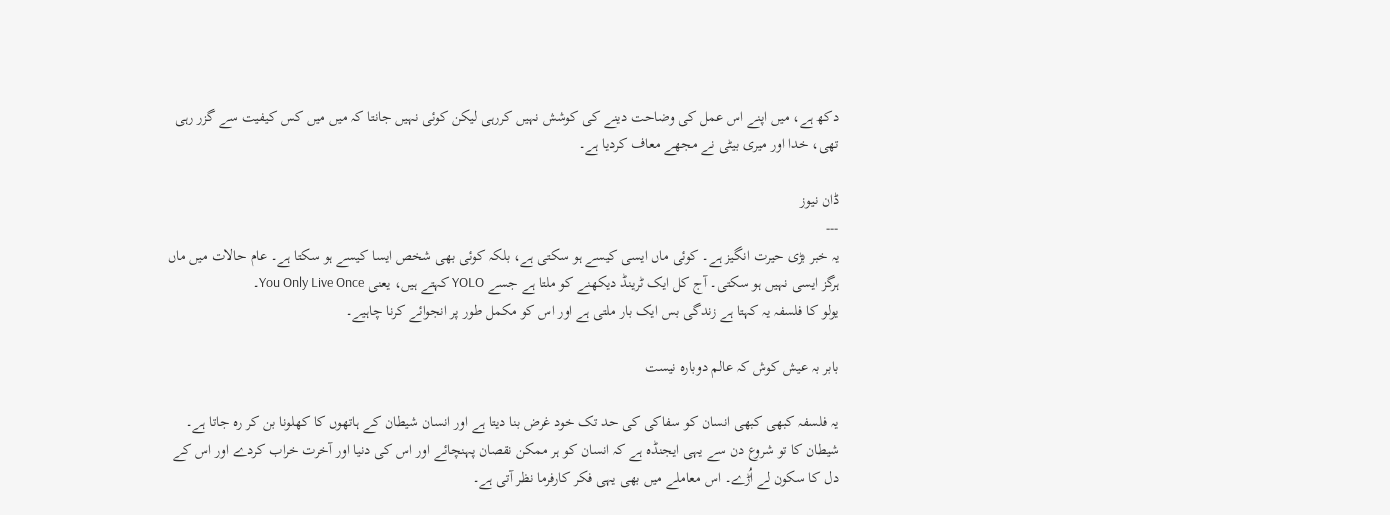دکھ ہے، میں اپنے اس عمل کی وضاحت دینے کی کوشش نہیں کررہی لیکن کوئی نہیں جانتا کہ میں میں کس کیفیت سے گزر رہی تھی، خدا اور میری بیٹی نے مجھے معاف کردیا ہے۔

ڈان نیوز
---
یہ خبر بڑی حیرت انگیز ہے۔ کوئی ماں ایسی کیسے ہو سکتی ہے، بلکہ کوئی بھی شخص ایسا کیسے ہو سکتا ہے۔ عام حالات میں ماں ہرگز ایسی نہیں ہو سکتی۔ آج کل ایک ٹرینڈ دیکھنے کو ملتا ہے جسے YOLO کہتے ہیں، یعنی You Only Live Once۔
یولو کا فلسفہ یہ کہتا ہے زندگی بس ایک بار ملتی ہے اور اس کو مکمل طور پر انجوائے کرنا چاہیے۔

بابر بہ عیش کوش کہ عالم دوبارہ نیست

یہ فلسفہ کبھی کبھی انسان کو سفاکی کی حد تک خود غرض بنا دیتا ہے اور انسان شیطان کے ہاتھوں کا کھلونا بن کر رہ جاتا ہے۔ شیطان کا تو شروع دن سے یہی ایجنڈہ ہے کہ انسان کو ہر ممکن نقصان پہنچائے اور اس کی دنیا اور آخرت خراب کردے اور اس کے دل کا سکون لے اُڑے۔ اس معاملے میں بھی یہی فکر کارفرما نظر آتی ہے۔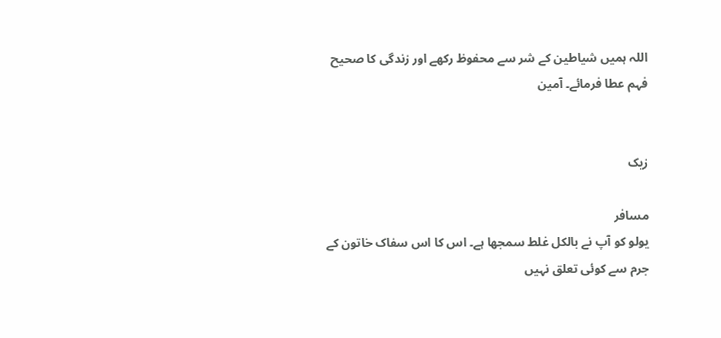اللہ ہمیں شیاطین کے شر سے محفوظ رکھے اور زندگی کا صحیح فہم عطا فرمائے۔ آمین


زیک

مسافر
یولو کو آپ نے بالکل غلط سمجھا ہے۔ اس کا اس سفاک خاتون کے جرم سے کوئی تعلق نہیں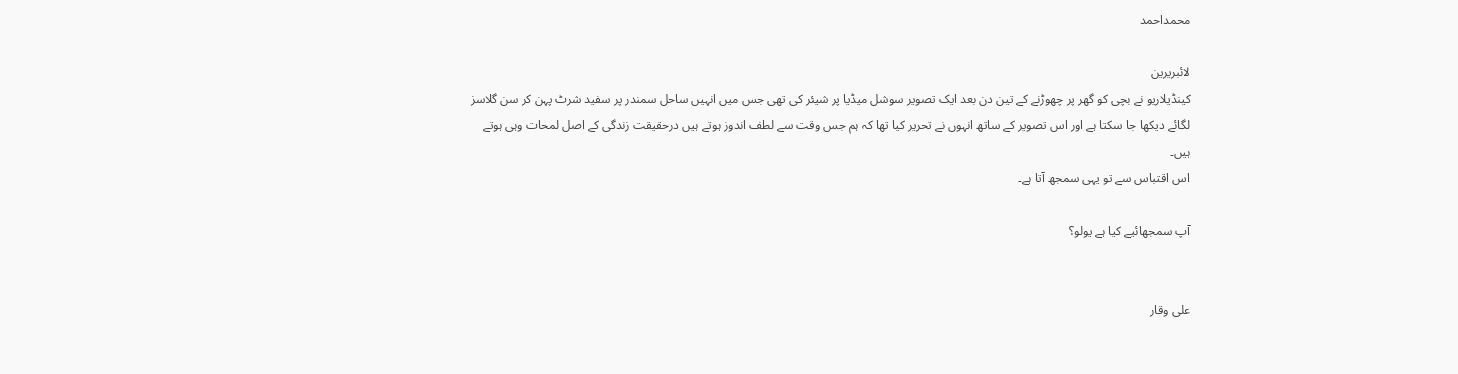محمداحمد

لائبریرین
کینڈیلاریو نے بچی کو گھر پر چھوڑنے کے تین دن بعد ایک تصویر سوشل میڈیا پر شیئر کی تھی جس میں انہیں ساحل سمندر پر سفید شرٹ پہن کر سن گلاسز لگائے دیکھا جا سکتا ہے اور اس تصویر کے ساتھ انہوں نے تحریر کیا تھا کہ ہم جس وقت سے لطف اندوز ہوتے ہیں درحقیقت زندگی کے اصل لمحات وہی ہوتے ہیں۔
اس اقتباس سے تو یہی سمجھ آتا ہے۔

آپ سمجھائیے کیا ہے یولو؟


علی وقار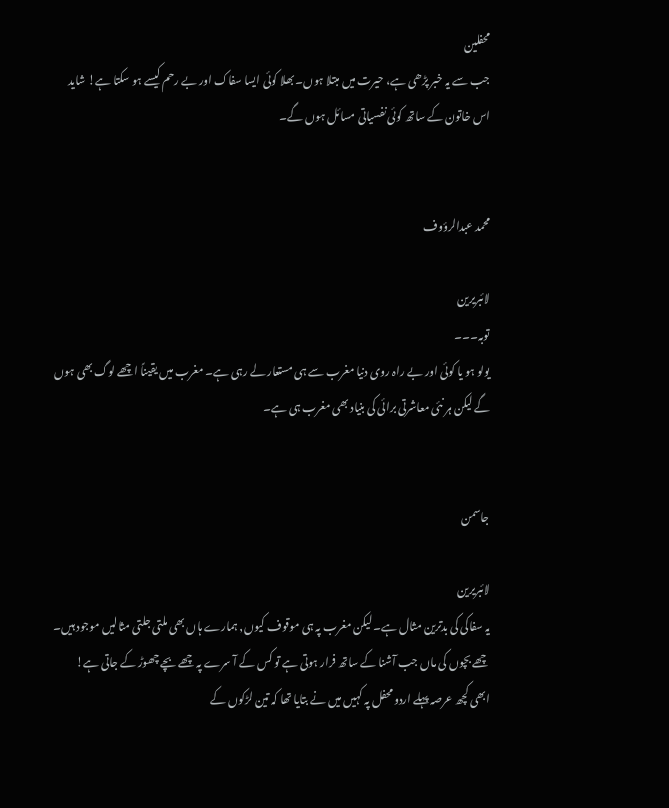محفلین
جب سے یہ خبر پڑھی ہے، حیرت میں مبتلا ہوں۔ بھلا کوئی ایسا سفاک اور بے رحم کیسے ہو سکتا ہے! شاید اس خاتون کے ساتھ کوئی نفسیاتی مسائل ہوں گے۔


محمد عبدالرؤوف

لائبریرین
توبہ۔۔۔
یولو ہو یا کوئی اور بے راہ روی دنیا مغرب سے ہی مستعار لے رہی ہے۔ مغرب میں یقیناً اچھے لوگ بھی ہوں گے لیکن ہر نئی معاشرتی برائی کی بنیاد بھی مغرب ہی ہے۔


جاسمن

لائبریرین
یہ سفاکی کی بدترین مثال ہے۔ لیکن مغرب پہ ہی موقوف کیوں, ہمارے ہاں بھی ملتی جلتی مثالیں موجود ہیں۔
چھے بچوں کی ماں جب آشنا کے ساتھ فرار ہوتی ہے تو کس کے آ سرے پہ چھے بچے چھوڑ کے جاتی ہے!
ابھی کچھ عرصہ پہلے اردو محفل پہ کہیں میں نے بتایا تھا کہ تین لڑکوں کے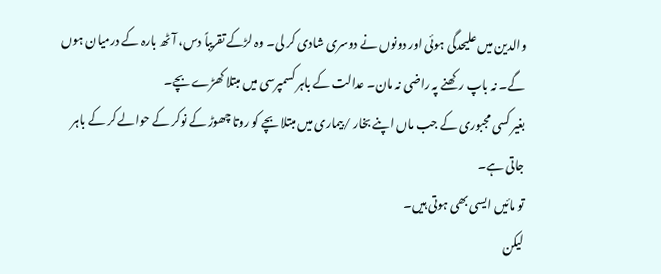والدین میں علیحدگی ہوئی اور دونوں نے دوسری شادی کر لی۔ وہ لڑکے تقریباً دس، آٹھ بارہ کے درمیان ہوں گے۔ نہ باپ رکھنے پہ راضی نہ مان۔ عدالت کے باہر کسمپرسی میں مبتلا کھڑے بچے۔
بغیر کسی مجبوری کے جب ماں اپنے بخار /بیماری میں مبتلا بچے کو روتا چھوڑ کے نوکر کے حوالے کر کے باہر جاتی ہے۔
تو مائیں ایسی بھی ہوتی ہیں۔
لیکن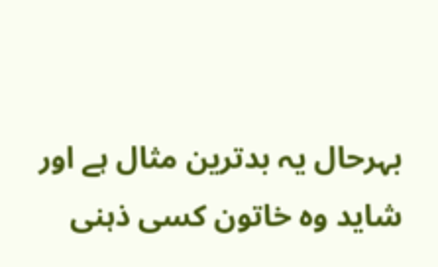بہرحال یہ بدترین مثال ہے اور شاید وہ خاتون کسی ذہنی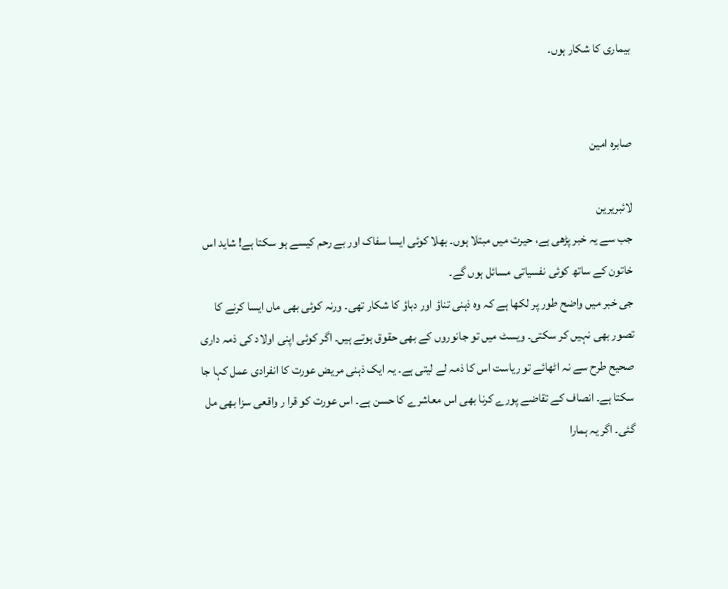بیماری کا شکار ہوں۔


صابرہ امین

لائبریرین
جب سے یہ خبر پڑھی ہے، حیرت میں مبتلا ہوں۔ بھلا کوئی ایسا سفاک اور بے رحم کیسے ہو سکتا ہے! شاید اس خاتون کے ساتھ کوئی نفسیاتی مسائل ہوں گے۔
جی خبر میں واضح طور پر لکھا ہے کہ وہ ذہنی تناؤ اور دباؤ کا شکار تھی۔ ورنہ کوئی بھی ماں ایسا کرنے کا تصور بھی نہیں کر سکتی۔ ویسٹ میں تو جانوروں کے بھی حقوق ہوتے ہیں۔ اگر کوئی اپنی اولاد کی ذمہ داری صحیح طرح سے نہ اٹھائے تو ریاست اس کا ذمہ لے لیتی ہے۔ یہ ایک ذہنی مریض عورت کا انفرادی عمل کہا جا سکتا ہے۔ انصاف کے تقاضے پورے کرنا بھی اس معاشرے کا حسن ہے۔ اس عورت کو قرا ر واقعی سزا بھی مل گئی۔ اگر یہ ہمارا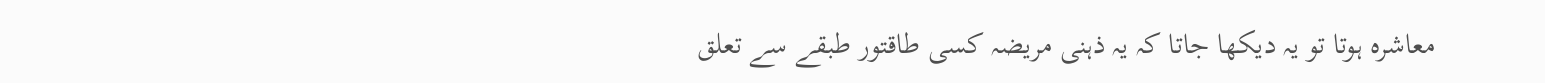معاشرہ ہوتا تو یہ دیکھا جاتا کہ یہ ذہنی مریضہ کسی طاقتور طبقے سے تعلق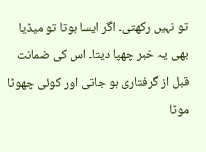تو نہیں رکھتی۔ اگر ایسا ہوتا تو میڈیا بھی یہ خبر چھپا دیتا۔ اس کی ضمانت قبل از گرفتاری ہو جاتی اور کوئی چھوٹا موٹا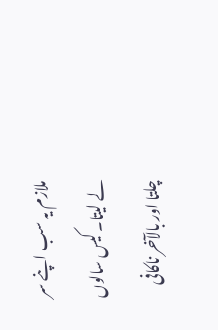ملازم یہ سب اپنے سر لے لیتا۔ کیس سالوں چلتا اور بالآخر ناکافی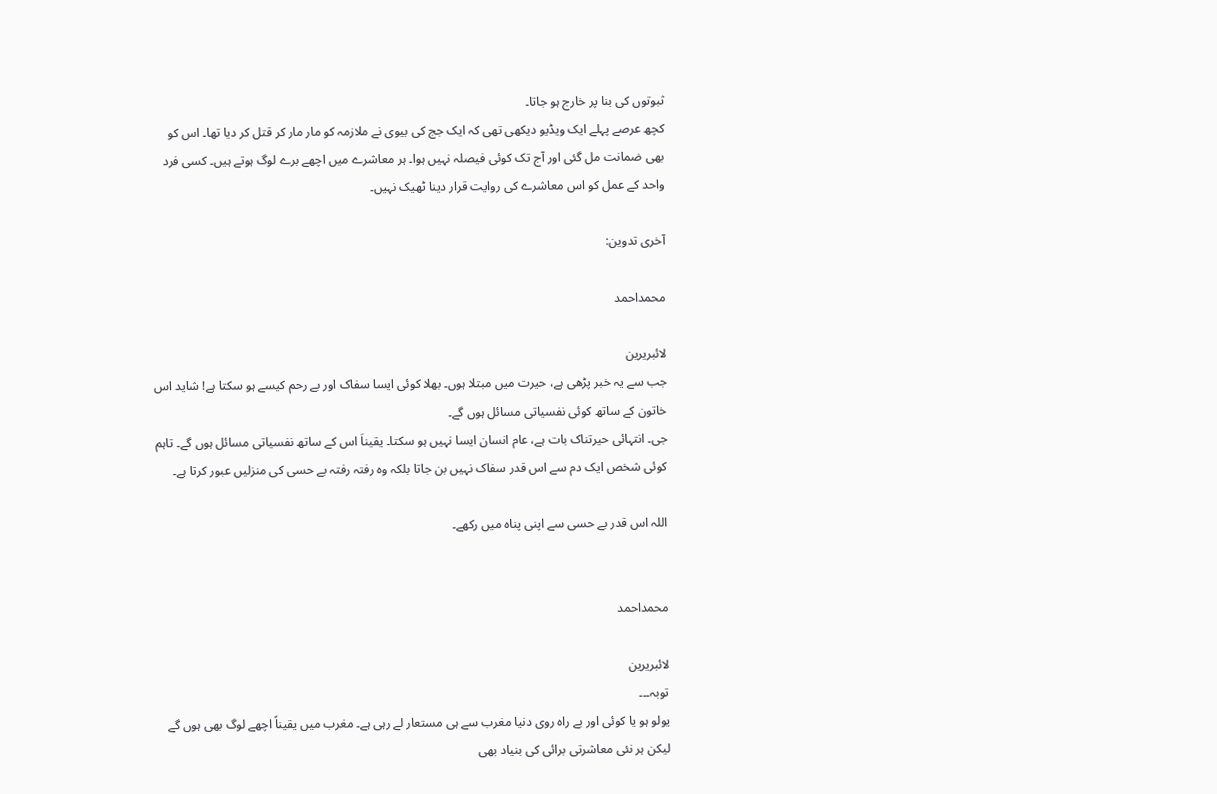ثبوتوں کی بنا پر خارج ہو جاتا۔
کچھ عرصے پہلے ایک ویڈیو دیکھی تھی کہ ایک جج کی بیوی نے ملازمہ کو مار مار کر قتل کر دیا تھا۔ اس کو بھی ضمانت مل گئی اور آج تک کوئی فیصلہ نہیں ہوا۔ ہر معاشرے میں اچھے برے لوگ ہوتے ہیں۔ کسی فرد واحد کے عمل کو اس معاشرے کی روایت قرار دینا ٹھیک نہیں۔

آخری تدوین:

محمداحمد

لائبریرین
جب سے یہ خبر پڑھی ہے، حیرت میں مبتلا ہوں۔ بھلا کوئی ایسا سفاک اور بے رحم کیسے ہو سکتا ہے! شاید اس خاتون کے ساتھ کوئی نفسیاتی مسائل ہوں گے۔
جی۔ انتہائی حیرتناک بات ہے، عام انسان ایسا نہیں ہو سکتا۔ یقیناَ اس کے ساتھ نفسیاتی مسائل ہوں گے۔ تاہم کوئی شخص ایک دم سے اس قدر سفاک نہیں بن جاتا بلکہ وہ رفتہ رفتہ بے حسی کی منزلیں عبور کرتا ہے۔

اللہ اس قدر بے حسی سے اپنی پناہ میں رکھے۔


محمداحمد

لائبریرین
توبہ۔۔۔
یولو ہو یا کوئی اور بے راہ روی دنیا مغرب سے ہی مستعار لے رہی ہے۔ مغرب میں یقیناً اچھے لوگ بھی ہوں گے لیکن ہر نئی معاشرتی برائی کی بنیاد بھی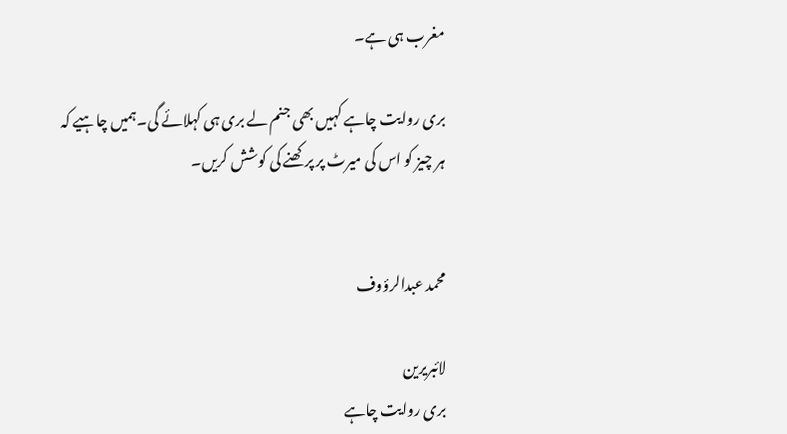مغرب ہی ہے۔

بری روایت چاہے کہیں بھی جنم لے بری ہی کہلائے گی۔ہمیں چاہیے کہ ہر چیز کو اس کی میرٹ پر پرکھنے کی کوشش کریں۔


محمد عبدالرؤوف

لائبریرین
بری روایت چاہے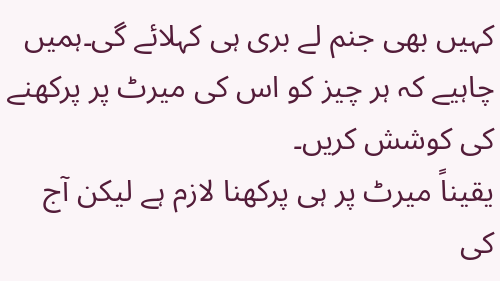کہیں بھی جنم لے بری ہی کہلائے گی۔ہمیں چاہیے کہ ہر چیز کو اس کی میرٹ پر پرکھنے کی کوشش کریں۔
یقیناً میرٹ پر ہی پرکھنا لازم ہے لیکن آج کی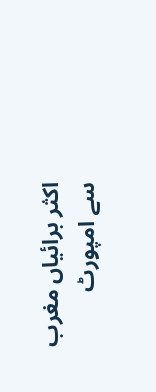اکثر برائیاں مغرب سے امپورٹ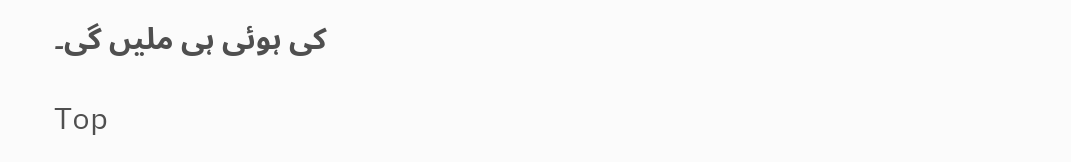کی ہوئی ہی ملیں گی۔

Top